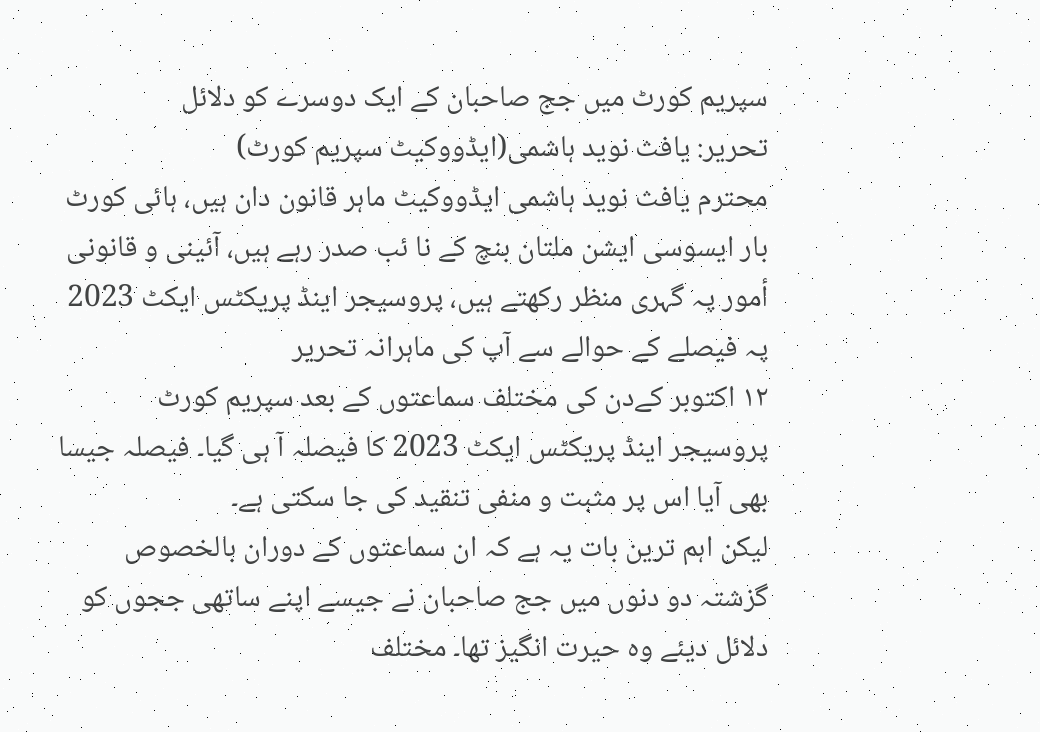سپریم کورٹ میں جج صاحبان کے ایک دوسرے کو دلائل
تحریر: یافث نوید ہاشمی(ایڈووکیٹ سپریم کورٹ)
محترم یافث نوید ہاشمی ایڈووکیٹ ماہر قانون دان ہیں، ہائی کورٹ بار ایسوسی ایشن ملتان بنچ کے نا ئب صدر رہے ہیں، آئینی و قانونی أمور پہ گہری منظر رکھتے ہیں، پروسیجر اینڈ پریکٹس ایکٹ 2023 پہ فیصلے کے حوالے سے آپ کی ماہرانہ تحریر
۱۲ اکتوبر کےدن کی مختلف سماعتوں کے بعد سپریم کورٹ پروسیجر اینڈ پریکٹس ایکٹ 2023 کا فیصلہ آ ہی گیا۔ فیصلہ جیسا بھی آیا اس پر مثبت و منفی تنقید کی جا سکتی ہے۔
لیکن اہم ترین بات یہ ہے کہ ان سماعتوں کے دوران بالخصوص گزشتہ دو دنوں میں جج صاحبان نے جیسے اپنے ساتھی ججوں کو دلائل دیئے وہ حیرت انگیز تھا۔ مختلف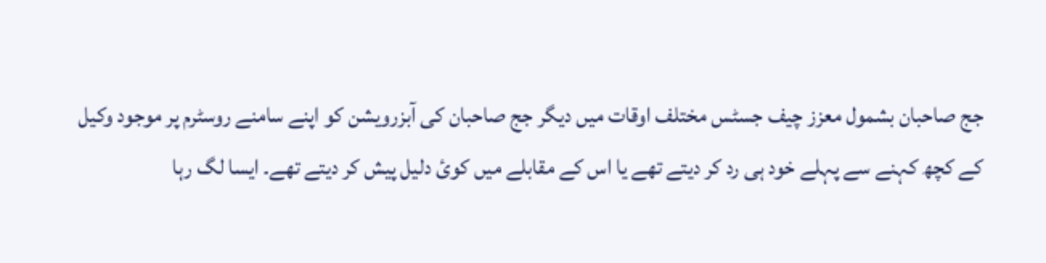جج صاحبان بشمول معزز چیف جسٹس مختلف اوقات میں دیگر جج صاحبان کی آبزرویشن کو اپنے سامنے روسٹرم پر موجود وکیل کے کچھ کہنے سے پہلے خود ہی رد کر دیتے تھے یا اس کے مقابلے میں کوئ دلیل پیش کر دیتے تھے۔ ایسا لگ رہا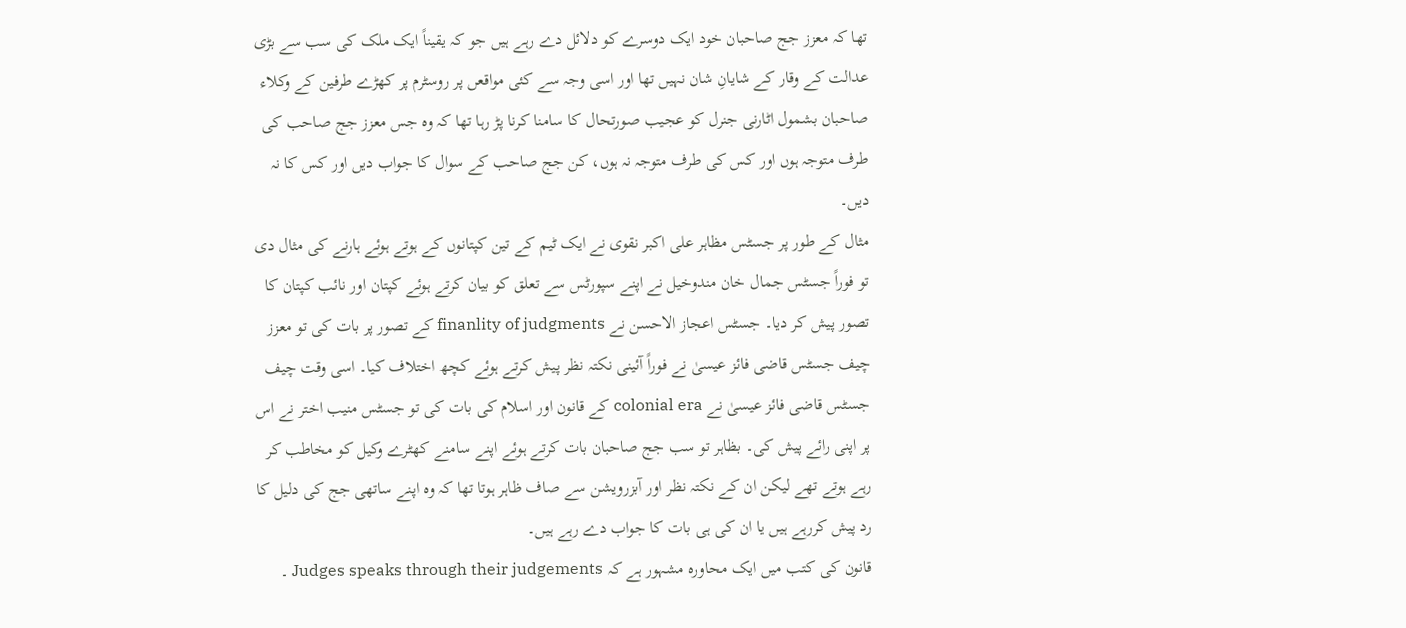تھا کہ معزز جج صاحبان خود ایک دوسرے کو دلائل دے رہے ہیں جو کہ یقیناً ایک ملک کی سب سے بڑی عدالت کے وقار کے شایانِ شان نہیں تھا اور اسی وجہ سے کئی مواقعں پر روسٹرم پر کھڑے طرفین کے وکلاء صاحبان بشمول اٹارنی جنرل کو عجیب صورتحال کا سامنا کرنا پڑ رہا تھا کہ وہ جس معزز جج صاحب کی طرف متوجہ ہوں اور کس کی طرف متوجہ نہ ہوں، کن جج صاحب کے سوال کا جواب دیں اور کس کا نہ دیں۔
مثال کے طور پر جسٹس مظاہر علی اکبر نقوی نے ایک ٹیم کے تین کپتانوں کے ہوتے ہوئے ہارنے کی مثال دی تو فوراً جسٹس جمال خان مندوخیل نے اپنے سپورٹس سے تعلق کو بیان کرتے ہوئے کپتان اور نائب کپتان کا تصور پیش کر دیا۔ جسٹس اعجاز الاحسن نے finanlity of judgments کے تصور پر بات کی تو معزز چیف جسٹس قاضی فائز عیسیٰ نے فوراً آئینی نکتہ نظر پیش کرتے ہوئے کچھ اختلاف کیا۔ اسی وقت چیف جسٹس قاضی فائز عیسیٰ نے colonial era کے قانون اور اسلام کی بات کی تو جسٹس منیب اختر نے اس پر اپنی رائے پیش کی۔ بظاہر تو سب جج صاحبان بات کرتے ہوئے اپنے سامنے کھٹرے وکیل کو مخاطب کر رہے ہوتے تھے لیکن ان کے نکتہ نظر اور آبزرویشن سے صاف ظاہر ہوتا تھا کہ وہ اپنے ساتھی جج کی دلیل کا رد پیش کررہے ہیں یا ان کی ہی بات کا جواب دے رہے ہیں۔
قانون کی کتب میں ایک محاورہ مشہور ہے کہ Judges speaks through their judgements ۔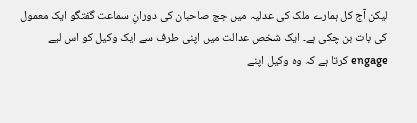لیکن آج کل ہمارے ملک کی عدلیہ میں جج صاحبان کی دورانِ سماعت گفتگو ایک معمول کی بات بن چکی ہے۔ ایک شخص عدالت میں اپنی طرف سے ایک وکیل کو اس لیے engage کرتا ہے کہ وہ وکیل اپنے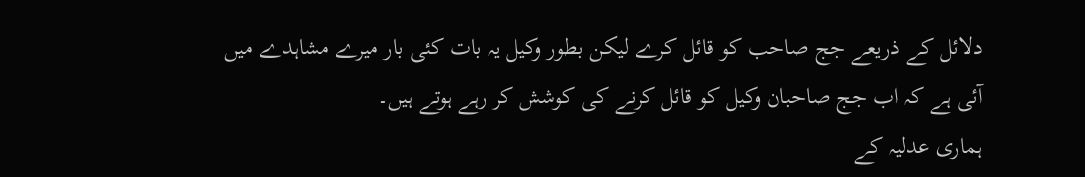دلائل کے ذریعے جج صاحب کو قائل کرے لیکن بطور وکیل یہ بات کئی بار میرے مشاہدے میں آئی ہے کہ اب جج صاحبان وکیل کو قائل کرنے کی کوشش کر رہے ہوتے ہیں۔
ہماری عدلیہ کے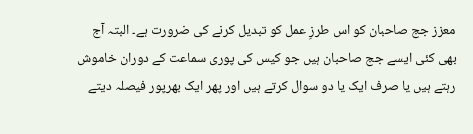معزز جج صاحبان کو اس طرزِ عمل کو تبدیل کرنے کی ضرورت ہے۔ البتہ آج بھی کئی ایسے جج صاحبان ہیں جو کیس کی پوری سماعت کے دوران خاموش رہتے ہیں یا صرف ایک یا دو سوال کرتے ہیں اور پھر ایک بھرپور فیصلہ دیتے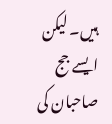ہیں۔ لیکن ایسے جج صاحبان کی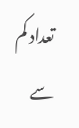تعداد کم سے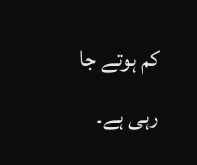کم ہوتے جا رہی ہے۔